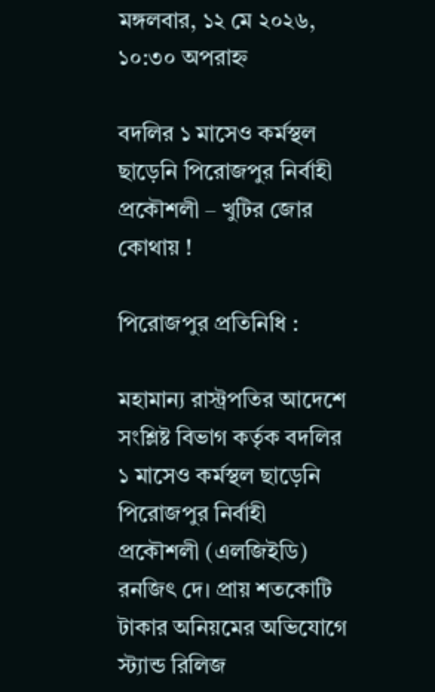মঙ্গলবার, ১২ মে ২০২৬, ১০:৩০ অপরাহ্ন

বদলির ১ মাসেও কর্মস্থল ছাড়েনি পিরোজপুর নির্বাহী প্রকৌশলী – খুটির জোর কোথায় !

পিরোজপুর প্রতিনিধি :

মহামান্য রাস্ট্রপতির আদেশে সংশ্লিষ্ট বিভাগ কর্তৃক বদলির ১ মাসেও কর্মস্থল ছাড়েনি পিরোজপুর নির্বাহী প্রকৌশলী (এলজিইডি) রনজিৎ দে। প্রায় শতকোটি টাকার অনিয়মের অভিযোগে স্ট্যান্ড রিলিজ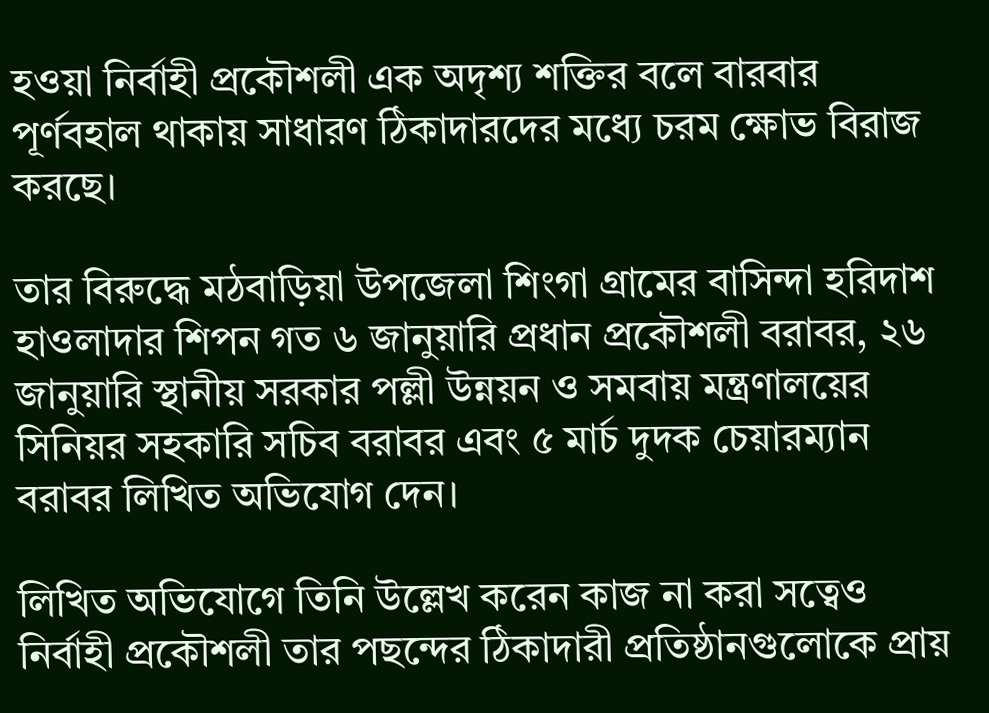হওয়া নির্বাহী প্রকৌশলী এক অদৃশ্য শক্তির বলে বারবার পূর্ণবহাল থাকায় সাধারণ ঠিকাদারদের মধ্যে চরম ক্ষোভ বিরাজ করছে।

তার বিরুদ্ধে মঠবাড়িয়া উপজেলা শিংগা গ্রামের বাসিন্দা হরিদাশ হাওলাদার শিপন গত ৬ জানুয়ারি প্রধান প্রকৌশলী বরাবর, ২৬ জানুয়ারি স্থানীয় সরকার পল্লী উন্নয়ন ও সমবায় মন্ত্রণালয়ের সিনিয়র সহকারি সচিব বরাবর এবং ৫ মার্চ দুদক চেয়ারম্যান বরাবর লিখিত অভিযোগ দেন।

লিখিত অভিযোগে তিনি উল্লেখ করেন কাজ না করা সত্বেও নির্বাহী প্রকৌশলী তার পছন্দের ঠিকাদারী প্রতিষ্ঠানগুলোকে প্রায়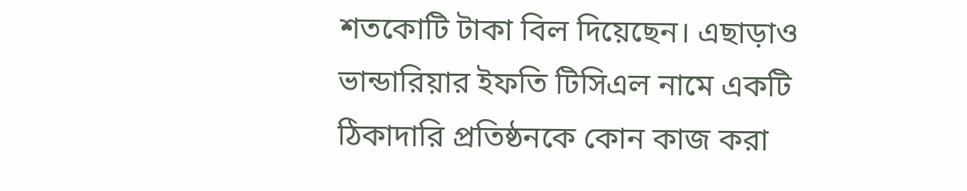শতকোটি টাকা বিল দিয়েছেন। এছাড়াও ভান্ডারিয়ার ইফতি টিসিএল নামে একটি ঠিকাদারি প্রতিষ্ঠনকে কোন কাজ করা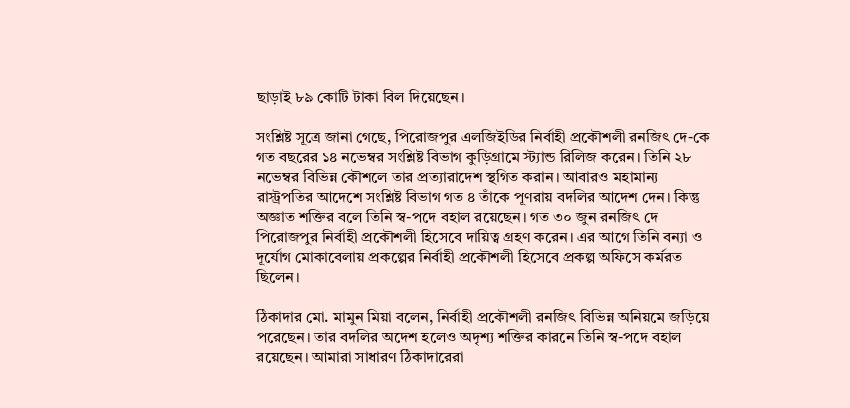ছাড়াই ৮৯ কোটি টাকা বিল দিয়েছেন।

সংশ্লিষ্ট সূত্রে জানা গেছে, পিরোজপুর এলজিইডির নির্বাহী প্রকৌশলী রনজিৎ দে-কে গত বছরের ১৪ নভেম্বর সংশ্লিষ্ট বিভাগ কুড়িগ্রামে স্ট্যান্ড রিলিজ করেন। তিনি ২৮ নভেম্বর বিভিন্ন কৌশলে তার প্রত্যারাদেশ স্থগিত করান। আবারও মহামান্য রাস্ট্রপতির আদেশে সংশ্লিষ্ট বিভাগ গত ৪ তাঁকে পূণরায় বদলির আদেশ দেন। কিন্তু অজ্ঞাত শক্তির বলে তিনি স্ব-পদে বহাল রয়েছেন। গত ৩০ জুন রনজিৎ দে পিরোজপুর নির্বাহী প্রকৌশলী হিসেবে দায়িত্ব গ্রহণ করেন। এর আগে তিনি বন্যা ও দূর্যোগ মোকাবেলায় প্রকল্পের নির্বাহী প্রকৌশলী হিসেবে প্রকল্প অফিসে কর্মরত ছিলেন।

ঠিকাদার মো. মামুন মিয়া বলেন, নির্বাহী প্রকৌশলী রনজিৎ বিভিন্ন অনিয়মে জড়িয়ে পরেছেন। তার বদলির অদেশ হলেও অদৃশ্য শক্তির কারনে তিনি স্ব-পদে বহাল রয়েছেন। আমারা সাধারণ ঠিকাদারেরা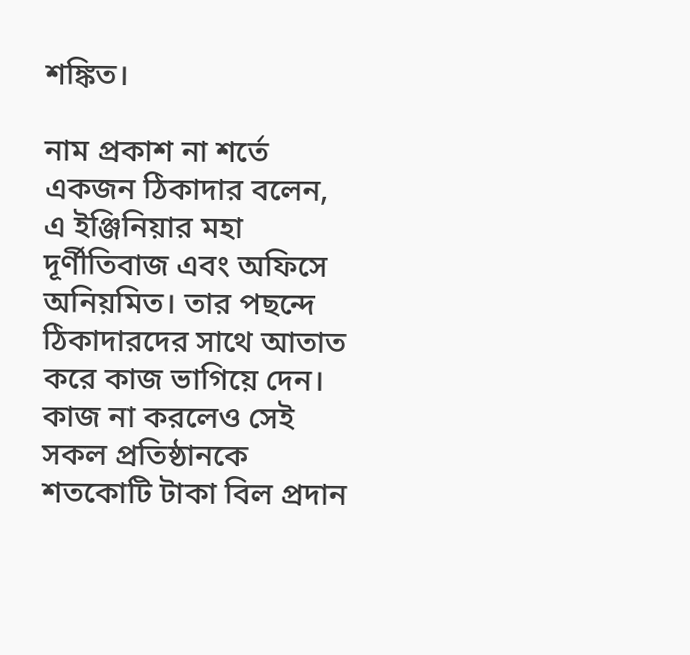শঙ্কিত।

নাম প্রকাশ না শর্তে একজন ঠিকাদার বলেন, এ ইঞ্জিনিয়ার মহা দূর্ণীতিবাজ এবং অফিসে অনিয়মিত। তার পছন্দে ঠিকাদারদের সাথে আতাত করে কাজ ভাগিয়ে দেন। কাজ না করলেও সেই সকল প্রতিষ্ঠানকে শতকোটি টাকা বিল প্রদান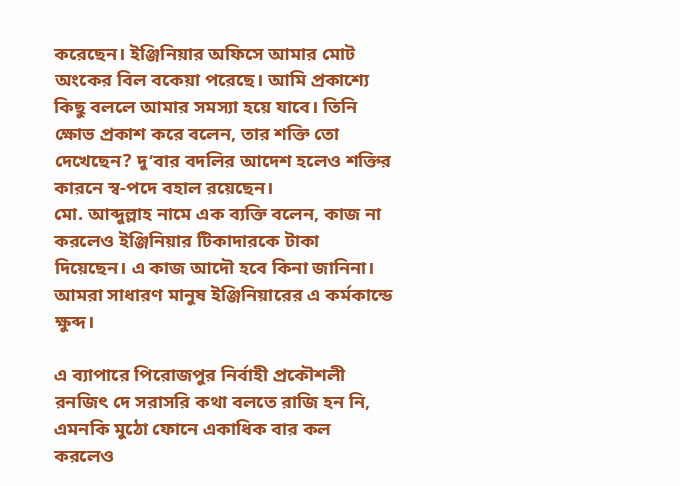করেছেন। ইঞ্জিনিয়ার অফিসে আমার মোট অংকের বিল বকেয়া পরেছে। আমি প্রকাশ্যে কিছু বললে আমার সমস্যা হয়ে যাবে। তিনি ক্ষোভ প্রকাশ করে বলেন, তার শক্তি তো দেখেছেন? দু‘বার বদলির আদেশ হলেও শক্তির কারনে স্ব-পদে বহাল রয়েছেন।
মো. আব্দুল্লাহ নামে এক ব্যক্তি বলেন, কাজ না করলেও ইঞ্জিনিয়ার টিকাদারকে টাকা দিয়েছেন। এ কাজ আদৌ হবে কিনা জানিনা। আমরা সাধারণ মানুষ ইঞ্জিনিয়ারের এ কর্মকান্ডে ক্ষুব্দ।

এ ব্যাপারে পিরোজপুর নির্বাহী প্রকৌশলী রনজিৎ দে সরাসরি কথা বলতে রাজি হন নি, এমনকি মুঠো ফোনে একাধিক বার কল করলেও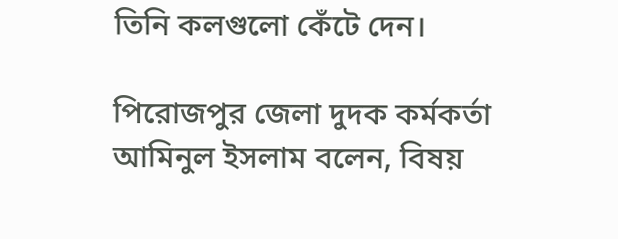তিনি কলগুলো কেঁটে দেন।

পিরোজপুর জেলা দুদক কর্মকর্তা আমিনুল ইসলাম বলেন, বিষয়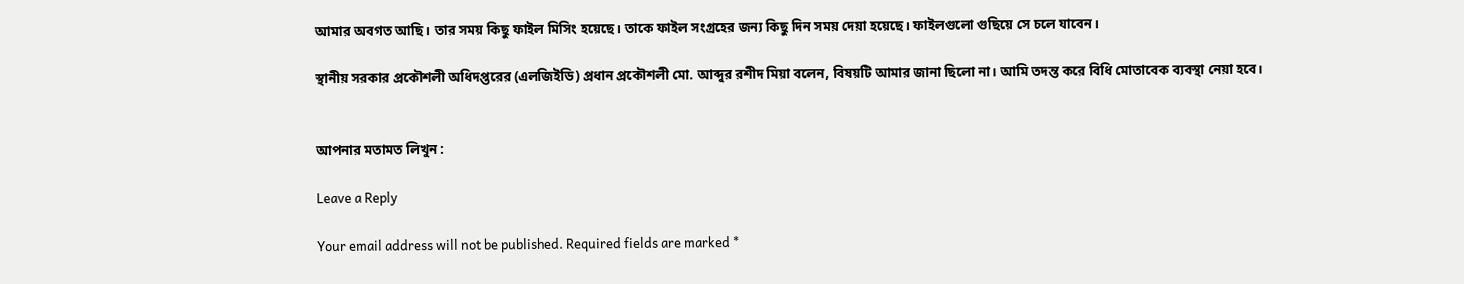আমার অবগত আছি। তার সময় কিছু ফাইল মিসিং হয়েছে। তাকে ফাইল সংগ্রহের জন্য কিছু দিন সময় দেয়া হয়েছে। ফাইলগুলো গুছিয়ে সে চলে যাবেন।

স্থানীয় সরকার প্রকৌশলী অধিদপ্তরের (এলজিইডি) প্রধান প্রকৌশলী মো. আব্দুর রশীদ মিয়া বলেন, বিষয়টি আমার জানা ছিলো না। আমি তদন্ত করে বিধি মোতাবেক ব্যবস্থা নেয়া হবে।


আপনার মতামত লিখুন :

Leave a Reply

Your email address will not be published. Required fields are marked *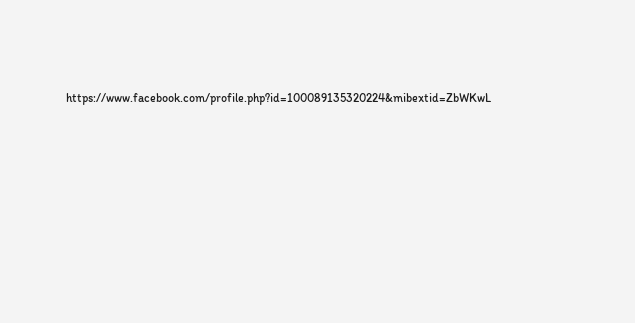https://www.facebook.com/profile.php?id=100089135320224&mibextid=ZbWKwL